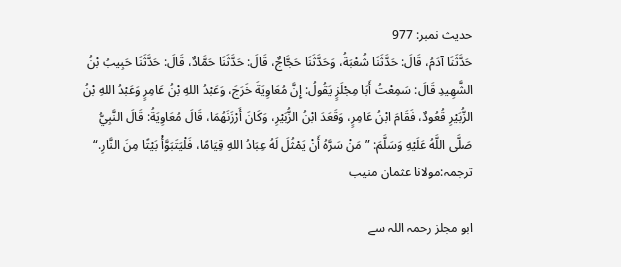حدیث نمبر: 977
حَدَّثَنَا آدَمُ، قَالَ: حَدَّثَنَا شُعْبَةُ، وَحَدَّثَنَا حَجَّاجٌ، قَالَ: حَدَّثَنَا حَمَّادٌ، قَالَ: حَدَّثَنَا حَبِيبُ بْنُ الشَّهِيدِ قَالَ: سَمِعْتُ أَبَا مِجْلَزٍ يَقُولُ: إِنَّ مُعَاوِيَةَ خَرَجَ، وَعَبْدُ اللهِ بْنُ عَامِرٍ وَعَبْدُ اللهِ بْنُ الزُّبَيْرِ قُعُودٌ، فَقَامَ ابْنُ عَامِرٍ، وَقَعَدَ ابْنُ الزُّبَيْرِ، وَكَانَ أَرْزَنَهُمَا، قَالَ مُعَاوِيَةُ: قَالَ النَّبِيُّ صَلَّى اللَّهُ عَلَيْهِ وَسَلَّمَ: ”مَنْ سَرَّهُ أَنْ يَمْثُلَ لَهُ عِبَادُ اللهِ قِيَامًا، فَلْيَتَبَوَّأْ بَيْتًا مِنَ النَّارِ.“
ترجمہ:مولانا عثمان منیب

ابو مجلز رحمہ اللہ سے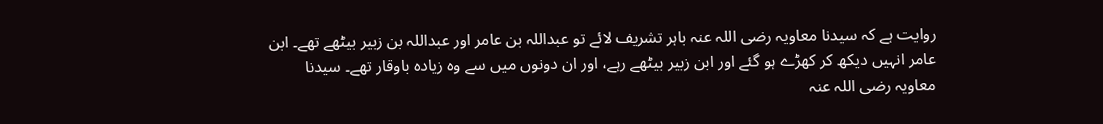روایت ہے کہ سیدنا معاویہ رضی اللہ عنہ باہر تشریف لائے تو عبداللہ بن عامر اور عبداللہ بن زبیر بیٹھے تھے۔ ابن عامر انہیں دیکھ کر کھڑے ہو گئے اور ابن زبیر بیٹھے رہے، اور ان دونوں میں سے وہ زیادہ باوقار تھے۔ سیدنا معاویہ رضی اللہ عنہ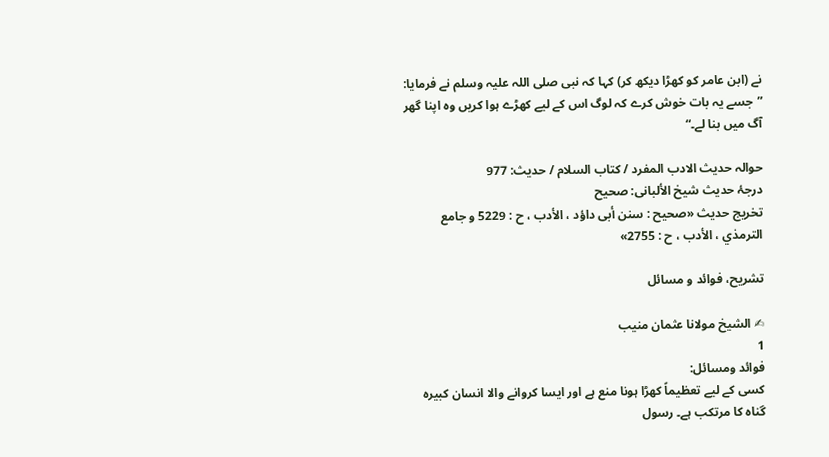نے (ابن عامر کو کھڑا دیکھ کر) کہا کہ نبی صلی اللہ علیہ وسلم نے فرمایا: ”جسے یہ بات خوش کرے کہ لوگ اس کے لیے کھڑے ہوا کریں وہ اپنا گھر آگ میں بنا لے۔“

حوالہ حدیث الادب المفرد / كتاب السلام / حدیث: 977
درجۂ حدیث شیخ الألبانی: صحيح
تخریج حدیث «صحيح : سنن أبى داؤد ، الأدب ، ح : 5229 و جامع الترمذي ، الأدب ، ح : 2755»

تشریح، فوائد و مسائل

✍ الشیخ مولانا عثمان منیب
1
فوائد ومسائل:
کسی کے لیے تعظیماً کھڑا ہونا منع ہے اور ایسا کروانے والا انسان کبیرہ گناہ کا مرتکب ہے۔ رسول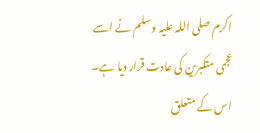اکرم صلی اللہ علیہ وسلم نے اسے عجمی متکبرین کی عادت قرار دیا ہے۔ اس کے متعلق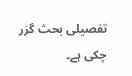تفصیلی بحث گزر چکی ہے۔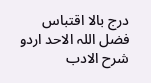درج بالا اقتباس فضل اللہ الاحد اردو شرح الادب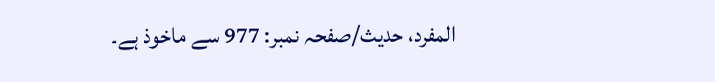المفرد، حدیث/صفحہ نمبر: 977 سے ماخوذ ہے۔